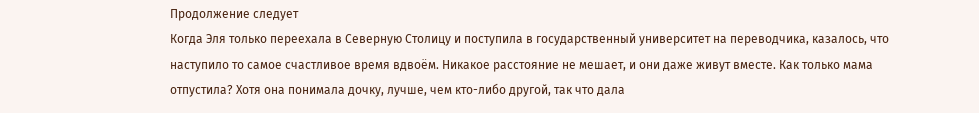Продолжение следует
Когда Эля только переехала в Северную Столицу и поступила в государственный университет на переводчика, казалось, что наступило то самое счастливое время вдвоём. Никакое расстояние не мешает, и они даже живут вместе. Как только мама отпустила? Хотя она понимала дочку, лучше, чем кто-либо другой, так что дала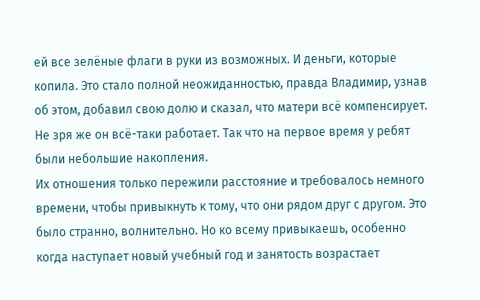ей все зелёные флаги в руки из возможных. И деньги, которые копила. Это стало полной неожиданностью, правда Владимир, узнав об этом, добавил свою долю и сказал, что матери всё компенсирует. Не зря же он всё-таки работает. Так что на первое время у ребят были небольшие накопления.
Их отношения только пережили расстояние и требовалось немного времени, чтобы привыкнуть к тому, что они рядом друг с другом. Это было странно, волнительно. Но ко всему привыкаешь, особенно когда наступает новый учебный год и занятость возрастает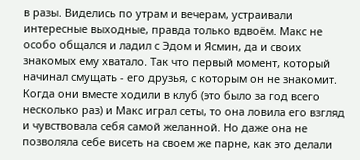в разы. Виделись по утрам и вечерам, устраивали интересные выходные, правда только вдвоём. Макс не особо общался и ладил с Эдом и Ясмин, да и своих знакомых ему хватало. Так что первый момент, который начинал смущать - его друзья, с которым он не знакомит. Когда они вместе ходили в клуб (это было за год всего несколько раз) и Макс играл сеты, то она ловила его взгляд и чувствовала себя самой желанной. Но даже она не позволяла себе висеть на своем же парне, как это делали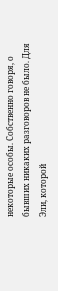некоторые особы. Собственно говоря, о бывших никаких разговоров не было. Для Эли, которой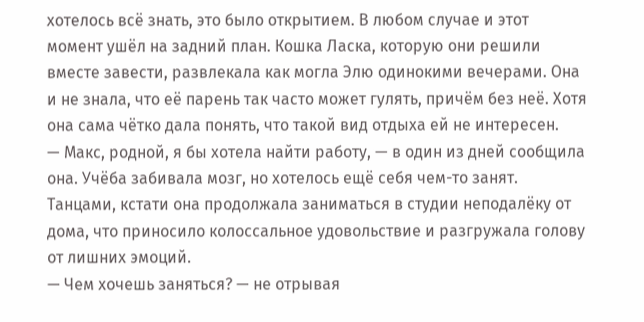хотелось всё знать, это было открытием. В любом случае и этот момент ушёл на задний план. Кошка Ласка, которую они решили вместе завести, развлекала как могла Элю одинокими вечерами. Она и не знала, что её парень так часто может гулять, причём без неё. Хотя она сама чётко дала понять, что такой вид отдыха ей не интересен.
— Макс, родной, я бы хотела найти работу, — в один из дней сообщила она. Учёба забивала мозг, но хотелось ещё себя чем-то занят. Танцами, кстати она продолжала заниматься в студии неподалёку от дома, что приносило колоссальное удовольствие и разгружала голову от лишних эмоций.
— Чем хочешь заняться? — не отрывая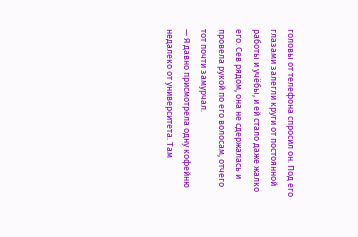головы от телефона спросил он. Под его глазами залегли круги от постоянной работы и учёбы, и ей стало даже жалко его. Сев рядом, она не сдержалась и провела рукой по его волосам, отчего тот почти замурчал.
— Я давно присмотрела одну кофейню недалеко от университета. Там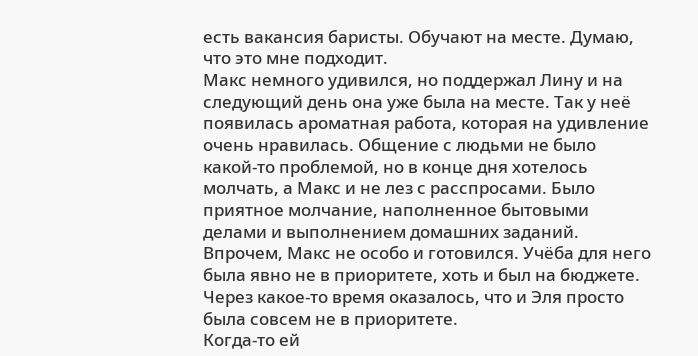есть вакансия баристы. Обучают на месте. Думаю, что это мне подходит.
Макс немного удивился, но поддержал Лину и на следующий день она уже была на месте. Так у неё появилась ароматная работа, которая на удивление очень нравилась. Общение с людьми не было какой-то проблемой, но в конце дня хотелось молчать, а Макс и не лез с расспросами. Было приятное молчание, наполненное бытовыми делами и выполнением домашних заданий. Впрочем, Макс не особо и готовился. Учёба для него была явно не в приоритете, хоть и был на бюджете. Через какое-то время оказалось, что и Эля просто была совсем не в приоритете.
Когда-то ей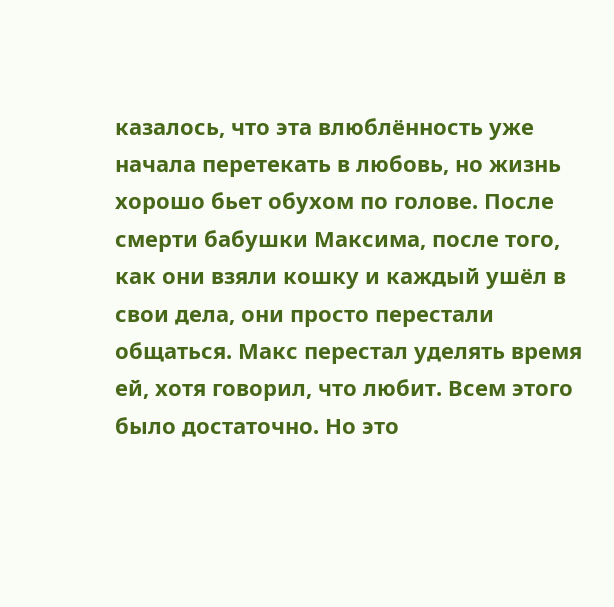казалось, что эта влюблённость уже начала перетекать в любовь, но жизнь хорошо бьет обухом по голове. После смерти бабушки Максима, после того, как они взяли кошку и каждый ушёл в свои дела, они просто перестали общаться. Макс перестал уделять время ей, хотя говорил, что любит. Всем этого было достаточно. Но это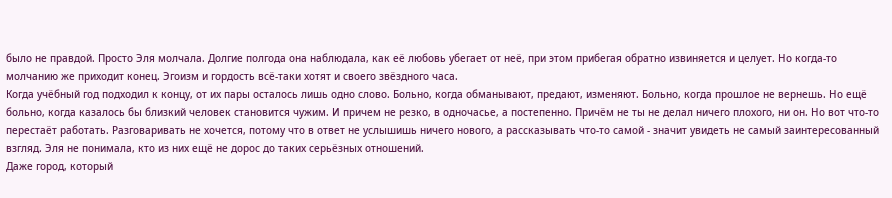было не правдой. Просто Эля молчала. Долгие полгода она наблюдала, как её любовь убегает от неё, при этом прибегая обратно извиняется и целует. Но когда-то молчанию же приходит конец. Эгоизм и гордость всё-таки хотят и своего звёздного часа.
Когда учёбный год подходил к концу, от их пары осталось лишь одно слово. Больно, когда обманывают, предают, изменяют. Больно, когда прошлое не вернешь. Но ещё больно, когда казалось бы близкий человек становится чужим. И причем не резко, в одночасье, а постепенно. Причём не ты не делал ничего плохого, ни он. Но вот что-то перестаёт работать. Разговаривать не хочется, потому что в ответ не услышишь ничего нового, а рассказывать что-то самой - значит увидеть не самый заинтересованный взгляд. Эля не понимала, кто из них ещё не дорос до таких серьёзных отношений.
Даже город, который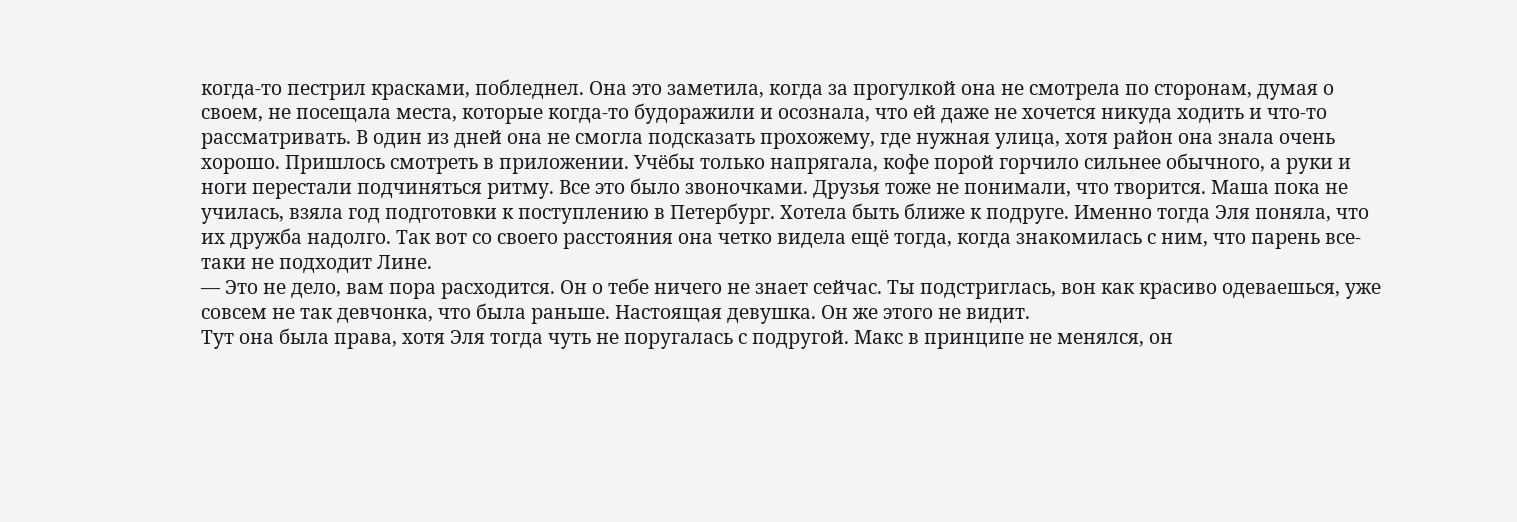когда-то пестрил красками, побледнел. Она это заметила, когда за прогулкой она не смотрела по сторонам, думая о своем, не посещала места, которые когда-то будоражили и осознала, что ей даже не хочется никуда ходить и что-то рассматривать. В один из дней она не смогла подсказать прохожему, где нужная улица, хотя район она знала очень хорошо. Пришлось смотреть в приложении. Учёбы только напрягала, кофе порой горчило сильнее обычного, а руки и ноги перестали подчиняться ритму. Все это было звоночками. Друзья тоже не понимали, что творится. Маша пока не училась, взяла год подготовки к поступлению в Петербург. Хотела быть ближе к подруге. Именно тогда Эля поняла, что их дружба надолго. Так вот со своего расстояния она четко видела ещё тогда, когда знакомилась с ним, что парень все-таки не подходит Лине.
— Это не дело, вам пора расходится. Он о тебе ничего не знает сейчас. Ты подстриглась, вон как красиво одеваешься, уже совсем не так девчонка, что была раньше. Настоящая девушка. Он же этого не видит.
Тут она была права, хотя Эля тогда чуть не поругалась с подругой. Макс в принципе не менялся, он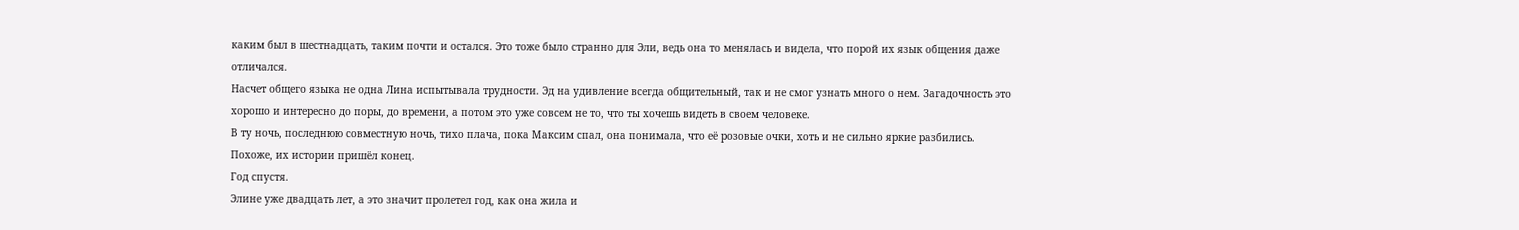каким был в шестнадцать, таким почти и остался. Это тоже было странно для Эли, ведь она то менялась и видела, что порой их язык общения даже отличался.
Насчет общего языка не одна Лина испытывала трудности. Эд на удивление всегда общительный, так и не смог узнать много о нем. Загадочность это хорошо и интересно до поры, до времени, а потом это уже совсем не то, что ты хочешь видеть в своем человеке.
В ту ночь, последнюю совместную ночь, тихо плача, пока Максим спал, она понимала, что её розовые очки, хоть и не сильно яркие разбились. Похоже, их истории пришёл конец.
Год спустя.
Элине уже двадцать лет, а это значит пролетел год, как она жила и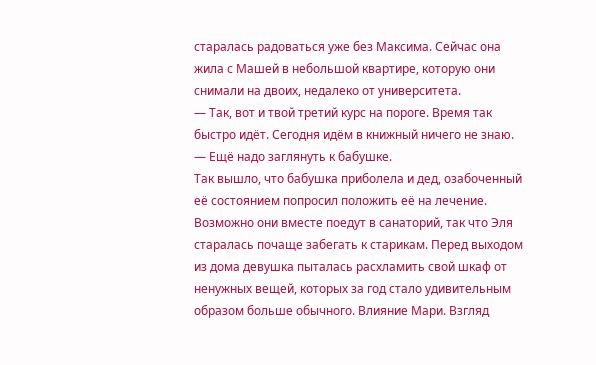старалась радоваться уже без Максима. Сейчас она жила с Машей в небольшой квартире, которую они снимали на двоих, недалеко от университета.
— Так, вот и твой третий курс на пороге. Время так быстро идёт. Сегодня идём в книжный ничего не знаю.
— Ещё надо заглянуть к бабушке.
Так вышло, что бабушка приболела и дед, озабоченный её состоянием попросил положить её на лечение. Возможно они вместе поедут в санаторий, так что Эля старалась почаще забегать к старикам. Перед выходом из дома девушка пыталась расхламить свой шкаф от ненужных вещей, которых за год стало удивительным образом больше обычного. Влияние Мари. Взгляд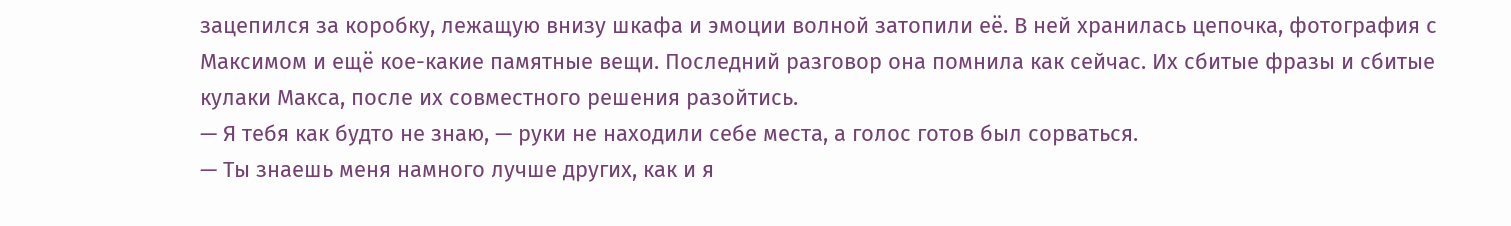зацепился за коробку, лежащую внизу шкафа и эмоции волной затопили её. В ней хранилась цепочка, фотография с Максимом и ещё кое-какие памятные вещи. Последний разговор она помнила как сейчас. Их сбитые фразы и сбитые кулаки Макса, после их совместного решения разойтись.
— Я тебя как будто не знаю, — руки не находили себе места, а голос готов был сорваться.
— Ты знаешь меня намного лучше других, как и я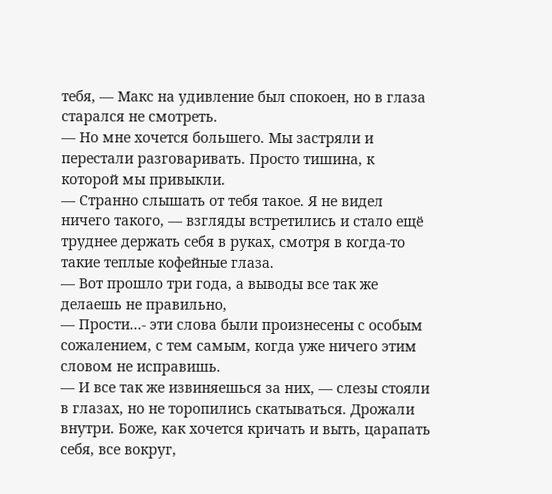тебя, — Макс на удивление был спокоен, но в глаза старался не смотреть.
— Но мне хочется большего. Мы застряли и перестали разговаривать. Просто тишина, к которой мы привыкли.
— Странно слышать от тебя такое. Я не видел ничего такого, — взгляды встретились и стало ещё труднее держать себя в руках, смотря в когда-то такие теплые кофейные глаза.
— Вот прошло три года, а выводы все так же делаешь не правильно,
— Прости...- эти слова были произнесены с особым сожалением, с тем самым, когда уже ничего этим словом не исправишь.
— И все так же извиняешься за них, — слезы стояли в глазах, но не торопились скатываться. Дрожали внутри. Боже, как хочется кричать и выть, царапать себя, все вокруг,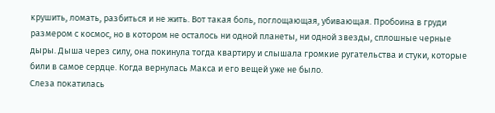крушить, ломать, разбиться и не жить. Вот такая боль, поглощающая, убивающая. Пробоина в груди размером с космос, но в котором не осталось ни одной планеты, ни одной звезды, сплошные черные дыры. Дыша через силу, она покинула тогда квартиру и слышала громкие ругательства и стуки, которые били в самое сердце. Когда вернулась Макса и его вещей уже не было.
Слеза покатилась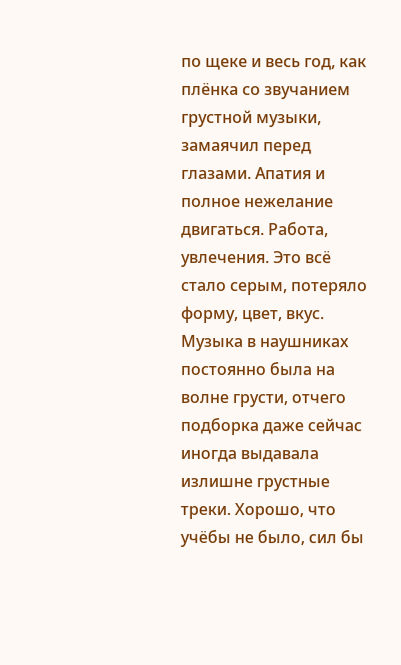по щеке и весь год, как плёнка со звучанием грустной музыки, замаячил перед глазами. Апатия и полное нежелание двигаться. Работа, увлечения. Это всё стало серым, потеряло форму, цвет, вкус. Музыка в наушниках постоянно была на волне грусти, отчего подборка даже сейчас иногда выдавала излишне грустные треки. Хорошо, что учёбы не было, сил бы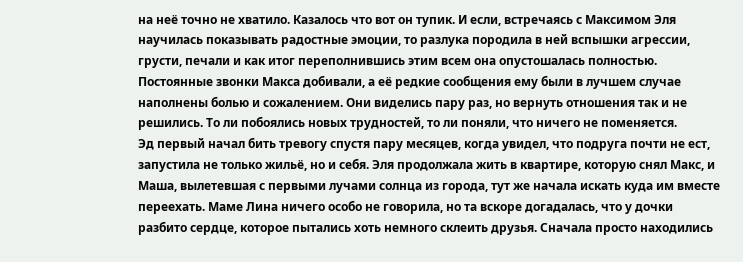на неё точно не хватило. Казалось что вот он тупик. И если, встречаясь с Максимом Эля научилась показывать радостные эмоции, то разлука породила в ней вспышки агрессии, грусти, печали и как итог переполнившись этим всем она опустошалась полностью. Постоянные звонки Макса добивали, а её редкие сообщения ему были в лучшем случае наполнены болью и сожалением. Они виделись пару раз, но вернуть отношения так и не решились. То ли побоялись новых трудностей, то ли поняли, что ничего не поменяется.
Эд первый начал бить тревогу спустя пару месяцев, когда увидел, что подруга почти не ест, запустила не только жильё, но и себя. Эля продолжала жить в квартире, которую снял Макс, и Маша, вылетевшая с первыми лучами солнца из города, тут же начала искать куда им вместе переехать. Маме Лина ничего особо не говорила, но та вскоре догадалась, что у дочки разбито сердце, которое пытались хоть немного склеить друзья. Сначала просто находились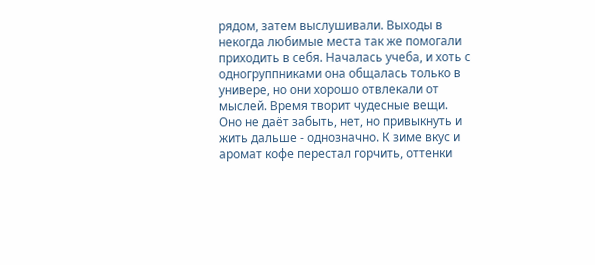рядом, затем выслушивали. Выходы в некогда любимые места так же помогали приходить в себя. Началась учеба, и хоть с одногруппниками она общалась только в универе, но они хорошо отвлекали от мыслей. Время творит чудесные вещи. Оно не даёт забыть, нет, но привыкнуть и жить дальше - однозначно. К зиме вкус и аромат кофе перестал горчить, оттенки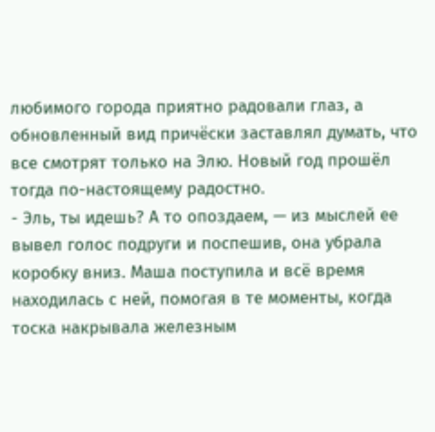любимого города приятно радовали глаз, а обновленный вид причёски заставлял думать, что все смотрят только на Элю. Новый год прошёл тогда по-настоящему радостно.
- Эль, ты идешь? А то опоздаем, — из мыслей ее вывел голос подруги и поспешив, она убрала коробку вниз. Маша поступила и всё время находилась с ней, помогая в те моменты, когда тоска накрывала железным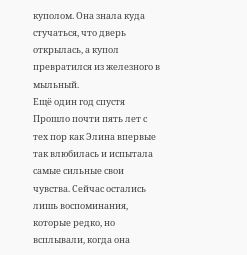куполом. Она знала куда стучаться, что дверь открылась, а купол превратился из железного в мыльный.
Ещё один год спустя
Прошло почти пять лет с тех пор как Элина впервые так влюбилась и испытала самые сильные свои чувства. Сейчас остались лишь воспоминания, которые редко, но всплывали, когда она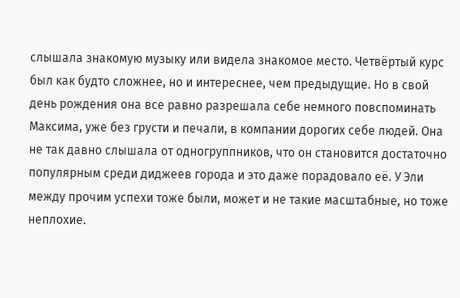слышала знакомую музыку или видела знакомое место. Четвёртый курс был как будто сложнее, но и интереснее, чем предыдущие. Но в свой день рождения она все равно разрешала себе немного повспоминать Максима, уже без грусти и печали, в компании дорогих себе людей. Она не так давно слышала от одногруппников, что он становится достаточно популярным среди диджеев города и это даже порадовало её. У Эли между прочим успехи тоже были, может и не такие масштабные, но тоже неплохие.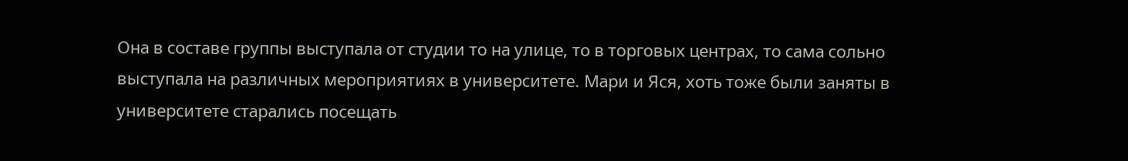Она в составе группы выступала от студии то на улице, то в торговых центрах, то сама сольно выступала на различных мероприятиях в университете. Мари и Яся, хоть тоже были заняты в университете старались посещать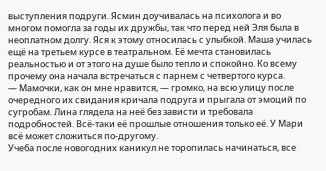выступления подруги. Ясмин доучивалась на психолога и во многом помогла за годы их дружбы, так что перед ней Эля была в неоплатном долгу. Яся к этому относилась с улыбкой. Маша училась ещё на третьем курсе в театральном. Её мечта становилась реальностью и от этого на душе было тепло и спокойно. Ко всему прочему она начала встречаться с парнем с четвертого курса.
— Мамочки, как он мне нравится, — громко, на всю улицу после очередного их свидания кричала подруга и прыгала от эмоций по сугробам. Лина глядела на неё без зависти и требовала подробностей. Всё-таки её прошлые отношения только её. У Мари всё может сложиться по-другому.
Учеба после новогодних каникул не торопилась начинаться, все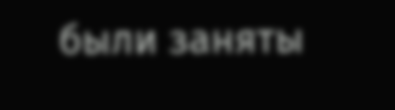были заняты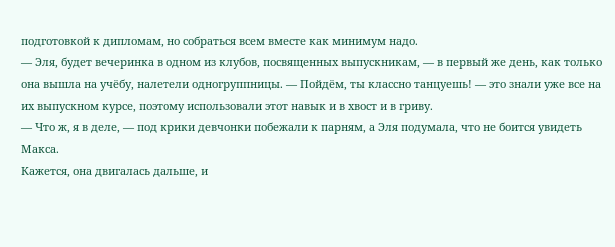подготовкой к дипломам, но собраться всем вместе как минимум надо.
— Эля, будет вечеринка в одном из клубов, посвященных выпускникам, — в первый же день, как только она вышла на учёбу, налетели одногруппницы. — Пойдём, ты классно танцуешь! — это знали уже все на их выпускном курсе, поэтому использовали этот навык и в хвост и в гриву.
— Что ж, я в деле, — под крики девчонки побежали к парням, а Эля подумала, что не боится увидеть Макса.
Кажется, она двигалась дальше, и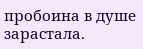пробоина в душе зарастала.